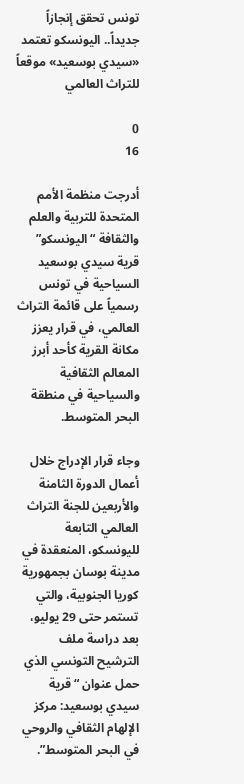تونس تحقق إنجازاً جديداً.. اليونسكو تعتمد «سيدي بوسعيد» موقعاً للتراث العالمي

0
16

أدرجت منظمة الأمم المتحدة للتربية والعلم والثقافة “اليونسكو” قرية سيدي بوسعيد السياحية في تونس رسمياً على قائمة التراث العالمي، في قرار يعزز مكانة القرية كأحد أبرز المعالم الثقافية والسياحية في منطقة البحر المتوسط.

وجاء قرار الإدراج خلال أعمال الدورة الثامنة والأربعين للجنة التراث العالمي التابعة لليونسكو، المنعقدة في مدينة بوسان بجمهورية كوريا الجنوبية، والتي تستمر حتى 29 يوليو، بعد دراسة ملف الترشيح التونسي الذي حمل عنوان “قرية سيدي بوسعيد: مركز الإلهام الثقافي والروحي في البحر المتوسط”.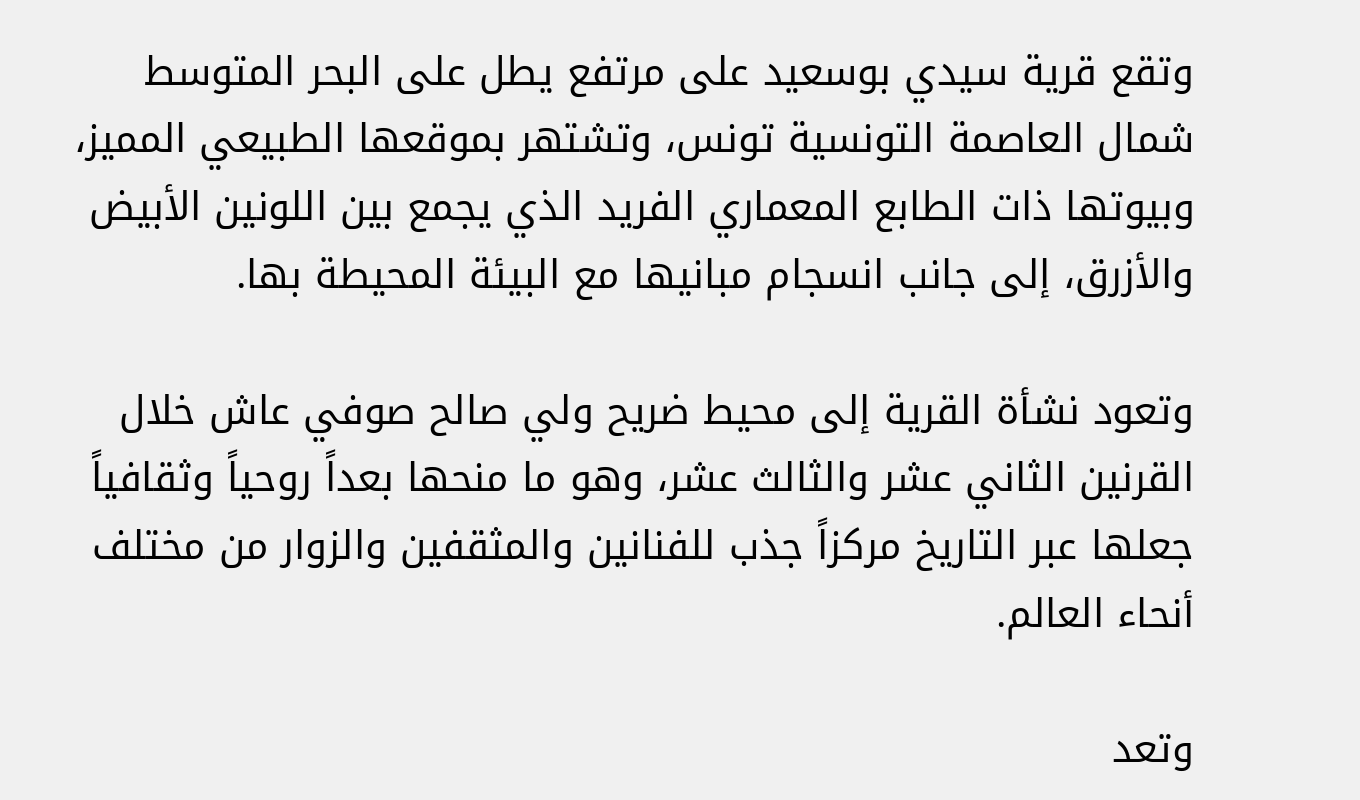وتقع قرية سيدي بوسعيد على مرتفع يطل على البحر المتوسط شمال العاصمة التونسية تونس، وتشتهر بموقعها الطبيعي المميز، وبيوتها ذات الطابع المعماري الفريد الذي يجمع بين اللونين الأبيض والأزرق، إلى جانب انسجام مبانيها مع البيئة المحيطة بها.

وتعود نشأة القرية إلى محيط ضريح ولي صالح صوفي عاش خلال القرنين الثاني عشر والثالث عشر، وهو ما منحها بعداً روحياً وثقافياً جعلها عبر التاريخ مركزاً جذب للفنانين والمثقفين والزوار من مختلف أنحاء العالم.

وتعد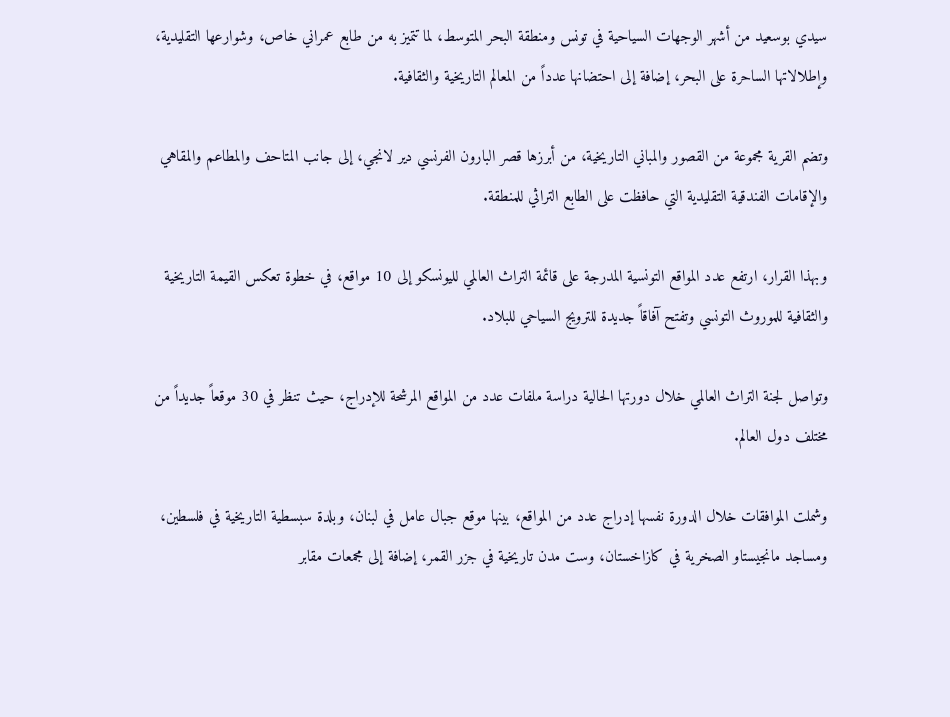سيدي بوسعيد من أشهر الوجهات السياحية في تونس ومنطقة البحر المتوسط، لما تتميز به من طابع عمراني خاص، وشوارعها التقليدية، وإطلالاتها الساحرة على البحر، إضافة إلى احتضانها عدداً من المعالم التاريخية والثقافية.

وتضم القرية مجموعة من القصور والمباني التاريخية، من أبرزها قصر البارون الفرنسي دير لانجي، إلى جانب المتاحف والمطاعم والمقاهي والإقامات الفندقية التقليدية التي حافظت على الطابع التراثي للمنطقة.

وبهذا القرار، ارتفع عدد المواقع التونسية المدرجة على قائمة التراث العالمي لليونسكو إلى 10 مواقع، في خطوة تعكس القيمة التاريخية والثقافية للموروث التونسي وتفتح آفاقاً جديدة للترويج السياحي للبلاد.

وتواصل لجنة التراث العالمي خلال دورتها الحالية دراسة ملفات عدد من المواقع المرشحة للإدراج، حيث تنظر في 30 موقعاً جديداً من مختلف دول العالم.

وشملت الموافقات خلال الدورة نفسها إدراج عدد من المواقع، بينها موقع جبال عامل في لبنان، وبلدة سبسطية التاريخية في فلسطين، ومساجد مانجيستاو الصخرية في كازاخستان، وست مدن تاريخية في جزر القمر، إضافة إلى مجمعات مقابر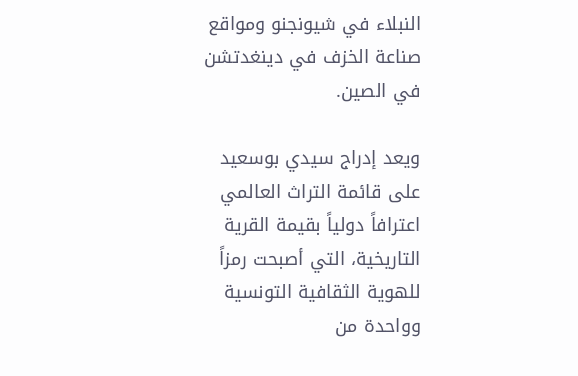النبلاء في شيونجنو ومواقع صناعة الخزف في دينغدتشن في الصين.

ويعد إدراج سيدي بوسعيد على قائمة التراث العالمي اعترافاً دولياً بقيمة القرية التاريخية، التي أصبحت رمزاً للهوية الثقافية التونسية وواحدة من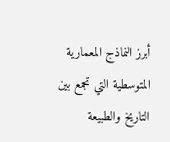أبرز النماذج المعمارية المتوسطية التي تجمع بين التاريخ والطبيعة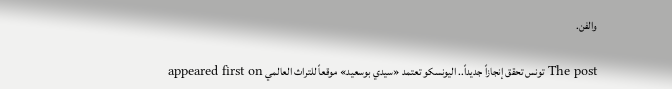والفن.

The post تونس تحقق إنجازاً جديداً.. اليونسكو تعتمد «سيدي بوسعيد» موقعاً للتراث العالمي appeared first on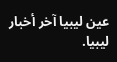عين ليبيا آخر أخبار ليبيا.